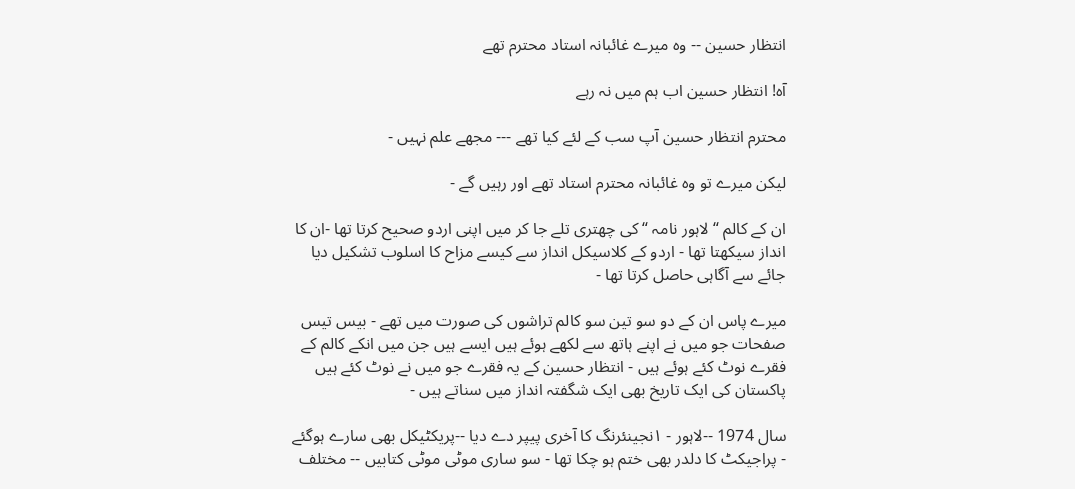انتظار حسین -- وہ میرے غائبانہ استاد محترم تھے

آہ! انتظار حسین اب ہم میں نہ رہے

محترم انتظار حسین آپ سب کے لئے کیا تھے --- مجھے علم نہیں -

لیکن میرے تو وہ غائبانہ محترم استاد تھے اور رہیں گے -

ان کے کالم “لاہور نامہ “ کی چھتری تلے جا کر میں اپنی اردو صحیح کرتا تھا -ان کا انداز سیکھتا تھا - اردو کے کلاسیکل انداز سے کیسے مزاح کا اسلوب تشکیل دیا جائے سے آگاہی حاصل کرتا تھا -

میرے پاس ان کے دو سو تین سو کالم تراشوں کی صورت میں تھے - بیس تیس صفحات جو میں نے اپنے ہاتھ سے لکھے ہوئے ہیں ایسے ہیں جن میں انکے کالم کے فقرے نوٹ کئے ہوئے ہیں - انتظار حسین کے یہ فقرے جو میں نے نوٹ کئے ہیں پاکستان کی ایک تاریخ بھی ایک شگفتہ انداز میں سناتے ہیں -

سال 1974 --لاہور - ١نجینئرنگ کا آخری پیپر دے دیا --پریکٹیکل بھی سارے ہوگئے - پراجیکٹ کا دلدر بھی ختم ہو چکا تھا - سو ساری موٹی موٹی کتابیں -- مختلف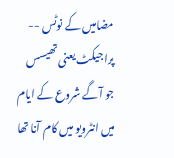مضامیں کے نوٹس -- پراجیکٹ یعنی تھیسس جو آگے شروع کے ایام میں انٹرویو میں کام آنا تھا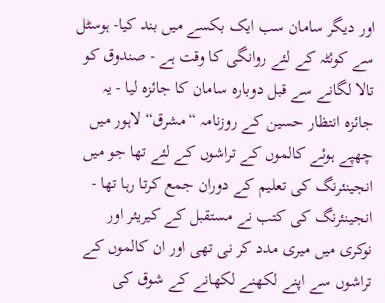اور دیگر سامان سب ایک بکسے میں بند کیا- ہوسٹل سے کوئٹہ کے لئے روانگی کا وقت ہے - صندوق کو تالا لگانے سے قبل دوبارہ سامان کا جائزہ لیا - یہ جائزہ انتظار حسین کے روزنامہ “مشرق“ لاہور میں چھپے ہوئے کالموں کے تراشوں کے لئے تھا جو میں انجینئرنگ کی تعلیم کے دوران جمع کرتا رہا تھا - انجینئرنگ کی کتب نے مستقبل کے کیریئر اور نوکری میں میری مدد کر نی تھی اور ان کالموں کے تراشوں سے اپنے لکھنے لکھانے کے شوق کی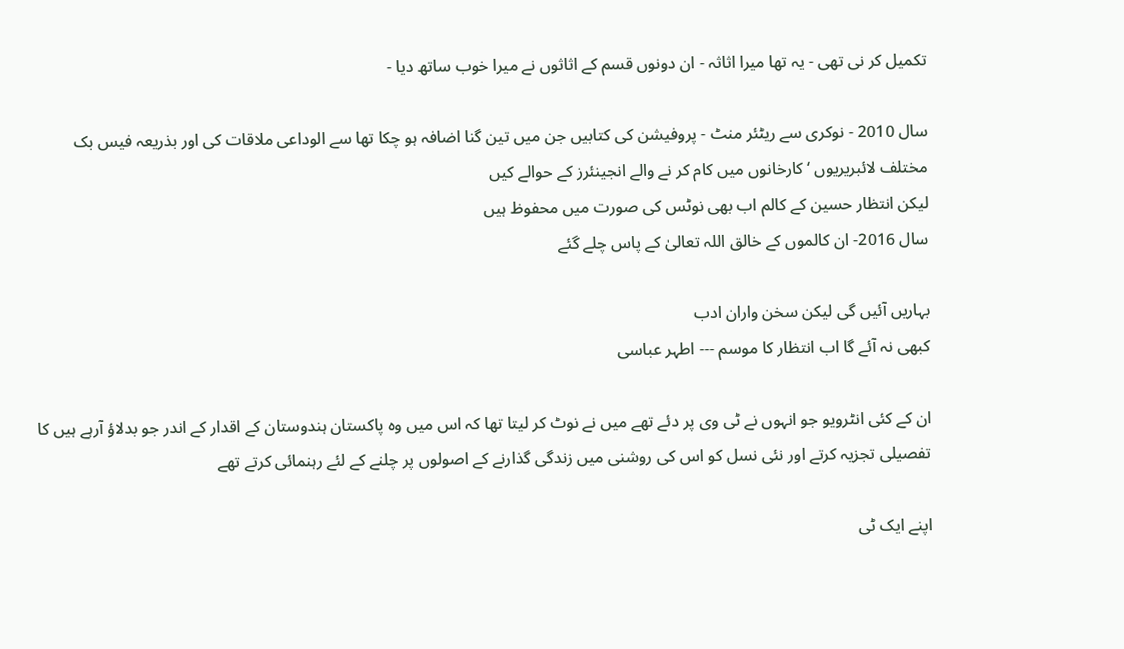تکمیل کر نی تھی - یہ تھا میرا اثاثہ - ان دونوں قسم کے اثاثوں نے میرا خوب ساتھ دیا -

سال 2010 - نوکری سے ریٹئر منٹ - پروفیشن کی کتابیں جن میں تین گنا اضافہ ہو چکا تھا سے الوداعی ملاقات کی اور بذریعہ فیس بک مختلف لائبریریوں ‘ کارخانوں میں کام کر نے والے انجینئرز کے حوالے کیں
لیکن انتظار حسین کے کالم اب بھی نوٹس کی صورت میں محفوظ ہیں
سال 2016- ان کالموں کے خالق اللہ تعالیٰ کے پاس چلے گئے

بہاریں آئیں گی لیکن سخن واران ادب
کبھی نہ آئے گا اب انتظار کا موسم --- اطہر عباسی

ان کے کئی انٹرویو جو انہوں نے ٹی وی پر دئے تھے میں نے نوٹ کر لیتا تھا کہ اس میں وہ پاکستان ہندوستان کے اقدار کے اندر جو بدلاؤ آرہے ہیں کا تفصیلی تجزیہ کرتے اور نئی نسل کو اس کی روشنی میں زندگی گذارنے کے اصولوں پر چلنے کے لئے رہنمائی کرتے تھے

اپنے ایک ٹی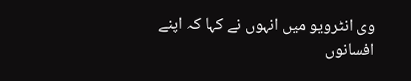وی انٹرویو میں انہوں نے کہا کہ اپنے افسانوں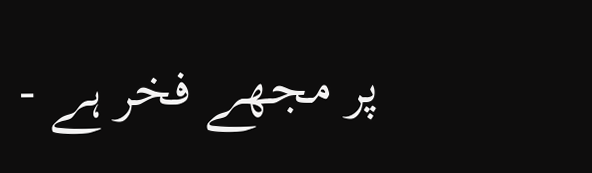پر مجھے فخر ہے -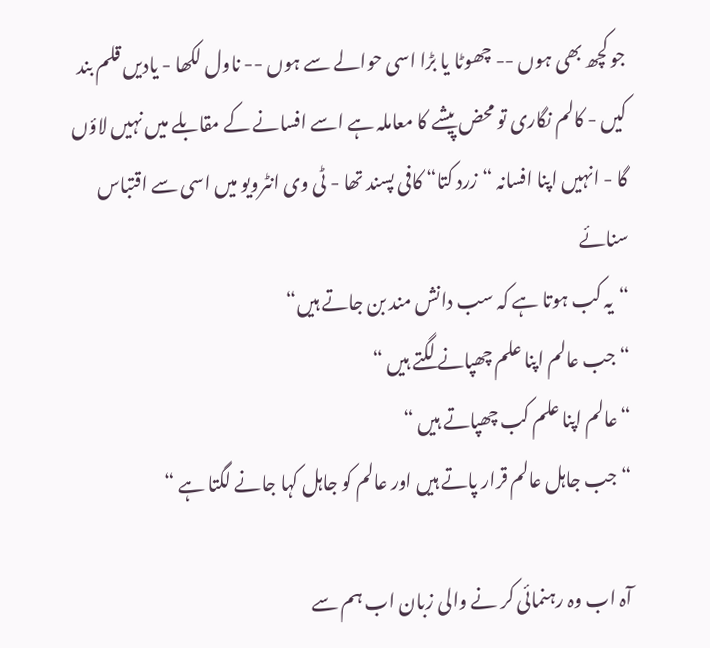جو کچھ بھی ہوں -- چھوٹا یا بڑا اسی حوالے سے ہوں -- ناول لکھا - یادیں قلم بند کیں - کالم نگاری تو محض پیشے کا معاملہ ہے اسے افسانے کے مقابلے میں نہیں لاؤں گا - انہیں اپنا افسانہ “زرد کتا“ کافی پسند تھا - ٹی وی انٹرویو میں اسی سے اقتباس سنائے
“یہ کب ہوتا ہے کہ سب دانش مند بن جاتے ہیں“
“جب عالم اپنا علم چھپانے لگتے ہیں “
“عالم اپنا علم کب چھپاتے ہیں “
“جب جاہل عالم قرار پاتے ہیں اور عالم کو جاہل کہا جانے لگتا ہے “

آہ اب وہ رہنمائی کر نے والی زبان اب ہم سے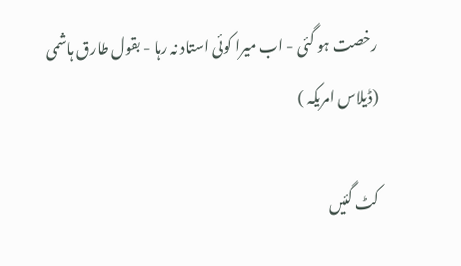رخصت ہو گئی - اب میرا کوئی استاد نہ رہا - بقول طارق ہاشمی (ڈیلاس امریکہ )

کٹ گئیں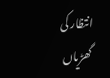انتظار کی گھڑیاں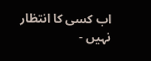اب کسی کا انتظار نہیں -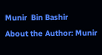Munir  Bin Bashir
About the Author: Munir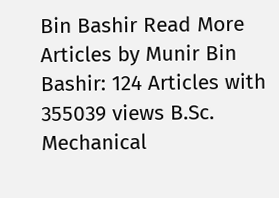Bin Bashir Read More Articles by Munir Bin Bashir: 124 Articles with 355039 views B.Sc. Mechanical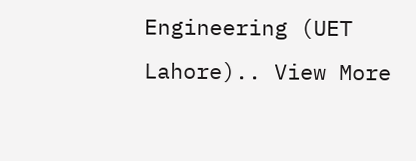Engineering (UET Lahore).. View More